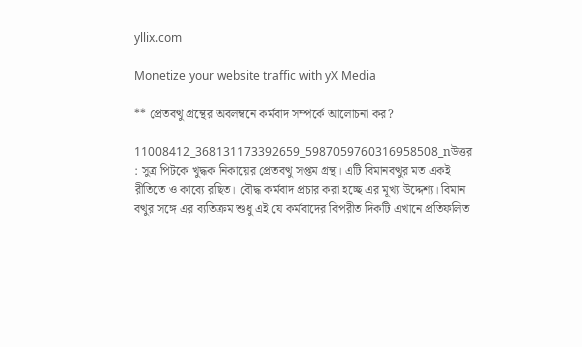yllix.com

Monetize your website traffic with yX Media

** প্রেতবত্থু গ্রন্থের অবলম্বনে কর্মবাদ সম্পর্কে আলোচনা কর?

11008412_368131173392659_5987059760316958508_nউত্তর : সুত্র পিটকে খুদ্ধক নিকায়ের প্রেতবত্থু সপ্তম গ্রন্থ। এটি বিমানবত্থুর মত একই রীতিতে ও কাব্যে রছিত। বৌদ্ধ কর্মবাদ প্রচার করা হচ্ছে এর মূখ্য উদ্দেশ্য। বিমান বত্থুর সঙ্গে এর ব্যতিক্রম শুধু এই যে কর্মবাদের বিপরীত দিকটি এখানে প্রতিফলিত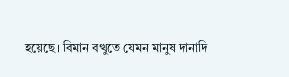হয়েছে। বিমান বত্থুতে যেমন মানুষ দানাদি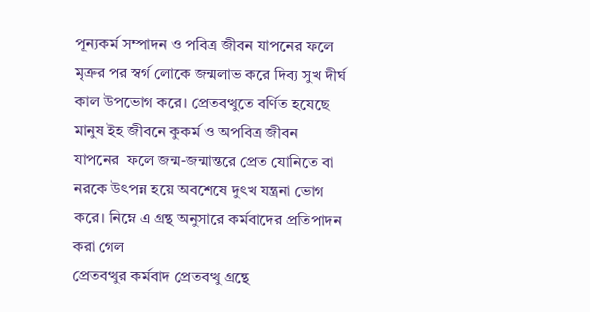পূন্যকর্ম সম্পাদন ও পবিত্র জীবন যাপনের ফলে মৃত্রুর পর স্বর্গ লোকে জন্মলাভ করে দিব্য সুখ দীর্ঘ কাল উপভোগ করে। প্রেতবত্থুতে বর্ণিত হযেছে মানুষ ইহ জীবনে কুকর্ম ও অপবিত্র জীবন যাপনের  ফলে জন্ম-জন্মান্তরে প্রেত যোনিতে বা নরকে উৎপন্ন হয়ে অবশেষে দুৎখ যন্ত্রনা ভোগ করে। নিম্নে এ গ্রন্থ অনুসারে কর্মবাদের প্রতিপাদন করা গেল
প্রেতবত্থুর কর্মবাদ প্রেতবত্থু গ্রন্থে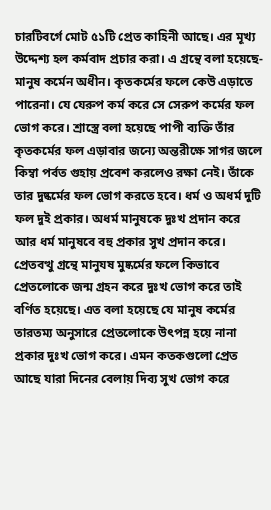চারটিবর্গে মোট ৫১টি প্রেত কাহিনী আছে। এর মূখ্য  উদ্দেশ্য হল কর্মবাদ প্রচার করা। এ গ্রন্থে বলা হয়েছে- মানুষ কর্মেন অধীন। কৃতকর্মের ফলে কেউ এড়াতে পারেনা। যে যেরুপ কর্ম করে সে সেরুপ কর্মের ফল ভোগ করে। শ্রাস্ত্রে বলা হয়েছে পাপী ব্যক্তি তাঁর কৃতকর্মের ফল এড়াবার জন্যে অন্তরীক্ষে সাগর জলে কিম্বা পর্বত গুহায় প্রবেশ করলেও রক্ষা নেই। তাঁকে তার দুষ্কর্মের ফল ভোগ করতে হবে। ধর্ম ও অধর্ম দুটি ফল দুই প্রকার। অধর্ম মানুষকে দুঃখ প্রদান করে আর ধর্ম মানুষবে বহু প্রকার সুখ প্রদান করে।
প্রেতবত্থু গ্রন্থে মানুযষ মুষ্কর্মের ফলে কিভাবে প্রেতলোকে জন্ম গ্রহন করে দুঃখ ভোগ করে তাই বর্ণিত হয়েছে। এত বলা হয়েছে যে মানুষ কর্মের তারতম্য অনুসারে প্রেতলোকে উৎপন্ন হয়ে নানা প্রকার দুঃখ ভোগ করে। এমন কতকগুলো প্রেত আছে যারা দিনের বেলায় দিব্য সুখ ভোগ করে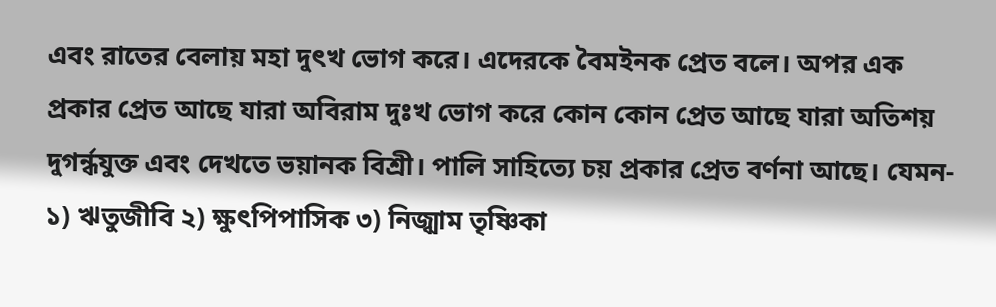এবং রাতের বেলায় মহা দুৎখ ভোগ করে। এদেরকে বৈমইনক প্রেত বলে। অপর এক প্রকার প্রেত আছে যারা অবিরাম দুঃখ ভোগ করে কোন কোন প্রেত আছে যারা অতিশয় দুগর্ন্ধযুক্ত এবং দেখতে ভয়ানক বিশ্রী। পালি সাহিত্যে চয় প্রকার প্রেত বর্ণনা আছে। যেমন- ১) ঋতুজীবি ২) ক্ষুৎপিপাসিক ৩) নিজ্ঝাম তৃষ্ণিকা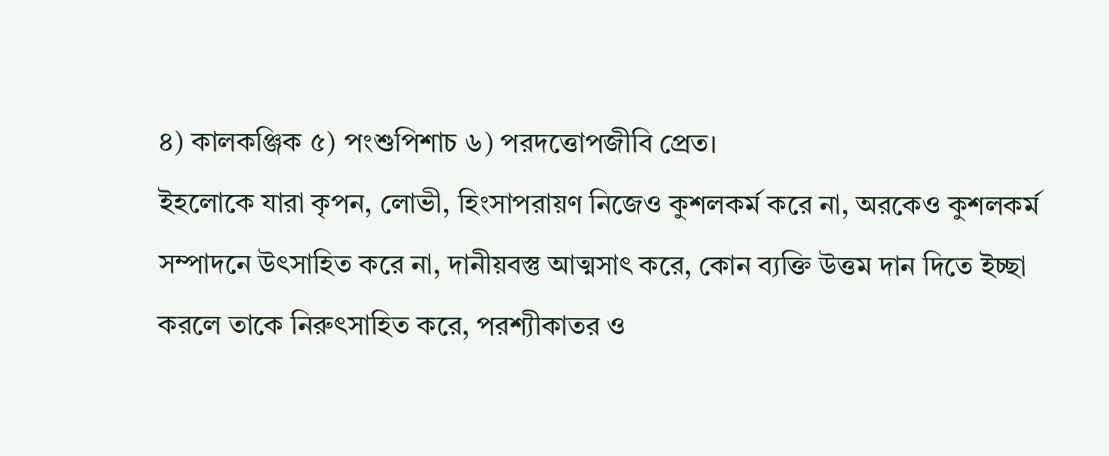৪) কালকঞ্জিক ৫) পংশুপিশাচ ৬) পরদত্তোপজীবি প্রেত।
ইহলোকে যারা কৃপন, লোভী, হিংসাপরায়ণ নিজেও কুশলকর্ম করে না, অরকেও কুশলকর্ম সম্পাদনে উৎসাহিত করে না, দানীয়বস্তু আত্মসাৎ করে, কোন ব্যক্তি উত্তম দান দিতে ইচ্ছা করলে তাকে নিরুৎসাহিত করে, পরশ্যীকাতর ও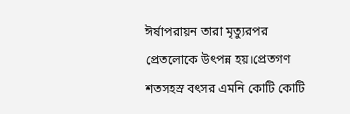ঈর্ষাপরায়ন তারা মৃত্যুরপর প্রেতলোকে উৎপন্ন হয়।প্রেতগণ শতসহস্র বৎসর এমনি কোটি কোটি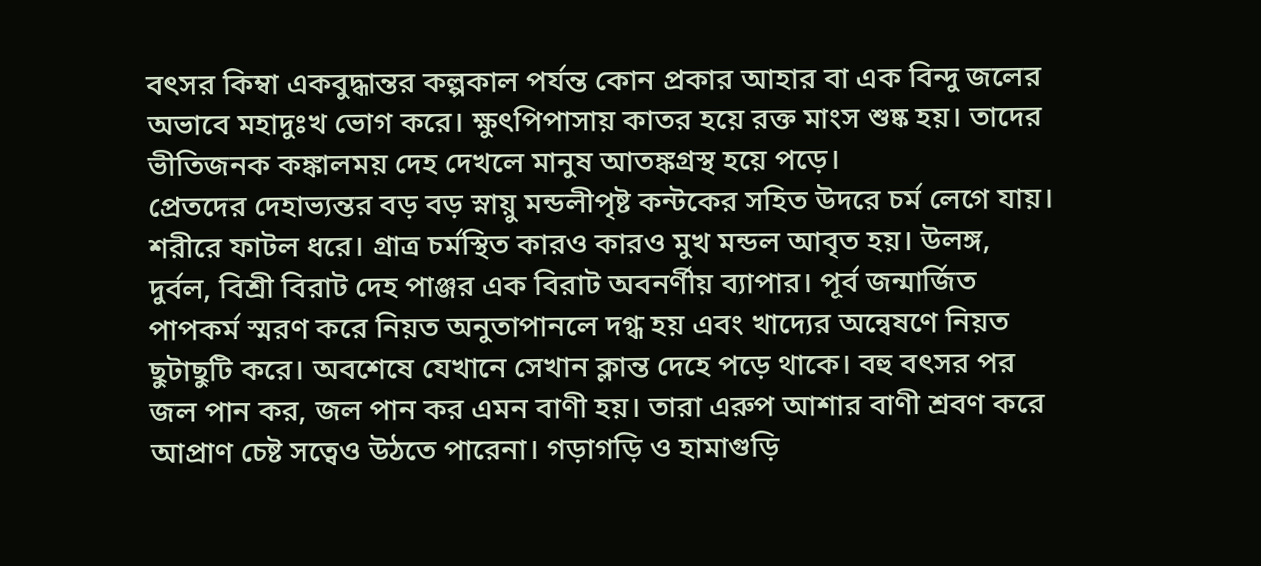বৎসর কিম্বা একবুদ্ধান্তর কল্পকাল পর্যন্ত কোন প্রকার আহার বা এক বিন্দু জলের অভাবে মহাদুঃখ ভোগ করে। ক্ষুৎপিপাসায় কাতর হয়ে রক্ত মাংস শুষ্ক হয়। তাদের ভীতিজনক কঙ্কালময় দেহ দেখলে মানুষ আতঙ্কগ্রস্থ হয়ে পড়ে।
প্রেতদের দেহাভ্যন্তর বড় বড় স্নায়ু মন্ডলীপৃষ্ট কন্টকের সহিত উদরে চর্ম লেগে যায়। শরীরে ফাটল ধরে। গ্রাত্র চর্মস্থিত কারও কারও মুখ মন্ডল আবৃত হয়। উলঙ্গ, দুর্বল, বিশ্রী বিরাট দেহ পাঞ্জর এক বিরাট অবনর্ণীয় ব্যাপার। পূর্ব জন্মার্জিত পাপকর্ম স্মরণ করে নিয়ত অনুতাপানলে দগ্ধ হয় এবং খাদ্যের অন্বেষণে নিয়ত ছুটাছুটি করে। অবশেষে যেখানে সেখান ক্লান্ত দেহে পড়ে থাকে। বহু বৎসর পর জল পান কর, জল পান কর এমন বাণী হয়। তারা এরুপ আশার বাণী শ্রবণ করে আপ্রাণ চেষ্ট সত্বেও উঠতে পারেনা। গড়াগড়ি ও হামাগুড়ি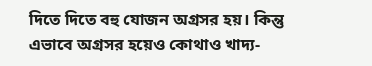দিতে দিতে বহু যোজন অগ্রসর হয়। কিন্তু এভাবে অগ্রসর হয়েও কোথাও খাদ্য-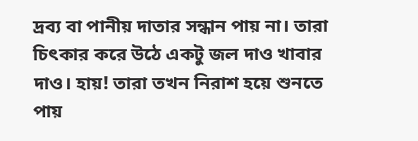দ্রব্য বা পানীয় দাতার সন্ধান পায় না। তারা চিৎকার করে উঠে একটু জল দাও খাবার দাও। হায়! তারা তখন নিরাশ হয়ে শুনতে পায়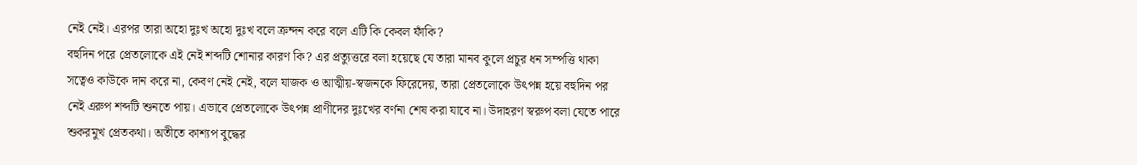নেই নেই। এরপর তারা অহো দুঃখ অহো দুঃখ বলে ক্রন্দন করে বলে এটি কি কেবল ফাঁকি?
বহুদিন পরে প্রেতলোকে এই নেই শব্দটি শোনার কারণ কি? এর প্রত্যুত্তরে বলা হয়েছে যে তারা মানব কুলে প্রচুর ধন সম্পত্তি থাকা সত্বেও কাউকে দান করে না, কেবণ নেই নেই, বলে যাজক ও আত্মীয়-স্বজনকে ফিরেদেয়, তারা প্রেতলোকে উৎপন্ন হয়ে বহুদিন পর নেই এরুপ শব্দটি শুনতে পায়। এভাবে প্রেতলোকে উৎপন্ন প্রাণীদের দুঃখের বর্ণনা শেষ করা যাবে না। উদাহরণ স্বরুপ বলা যেতে পারে শুকরমুখ প্রেতকথা। অতীতে কাশ্যপ বুদ্ধের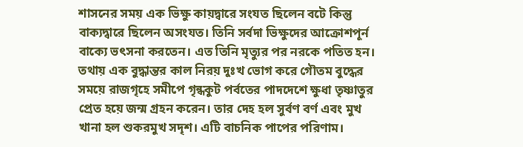শাসনের সময় এক ভিক্ষু কায়দ্বারে সংযত ছিলেন বটে কিন্তু বাক্যদ্বারে ছিলেন অসংযত। তিনি সর্বদা ভিক্ষুদের আক্রোশপূর্ন বাক্যে ভৎসনা করতেন। এত তিনি মৃত্যুর পর নরকে পতিত হন। তথায় এক বুদ্ধান্তর কাল নিরয় দুঃখ ভোগ করে গৌতম বুদ্ধের সময়ে রাজগৃহে সমীপে গৃন্ধকুট পর্বতের পাদদেশে ক্ষুধা তৃষ্ণাতুর প্রেত হয়ে জন্ম গ্রহন করেন। তার দেহ হল সুর্বণ বর্ণ এবং মুখ খানা হল শুকরমুখ সদৃশ। এটি বাচনিক পাপের পরিণাম।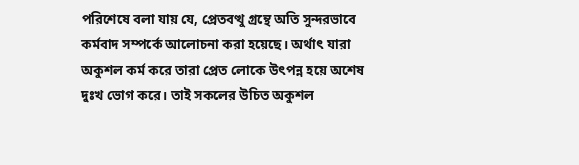পরিশেষে বলা যায় যে, প্রেতবত্থু গ্রন্থে অতি সুন্দরভাবে কর্মবাদ সম্পর্কে আলোচনা করা হয়েছে। অর্থাৎ যারা অকুশল কর্ম করে তারা প্রেত লোকে উৎপন্ন হয়ে অশেষ দুঃখ ভোগ করে। তাই সকলের উচিত অকুশল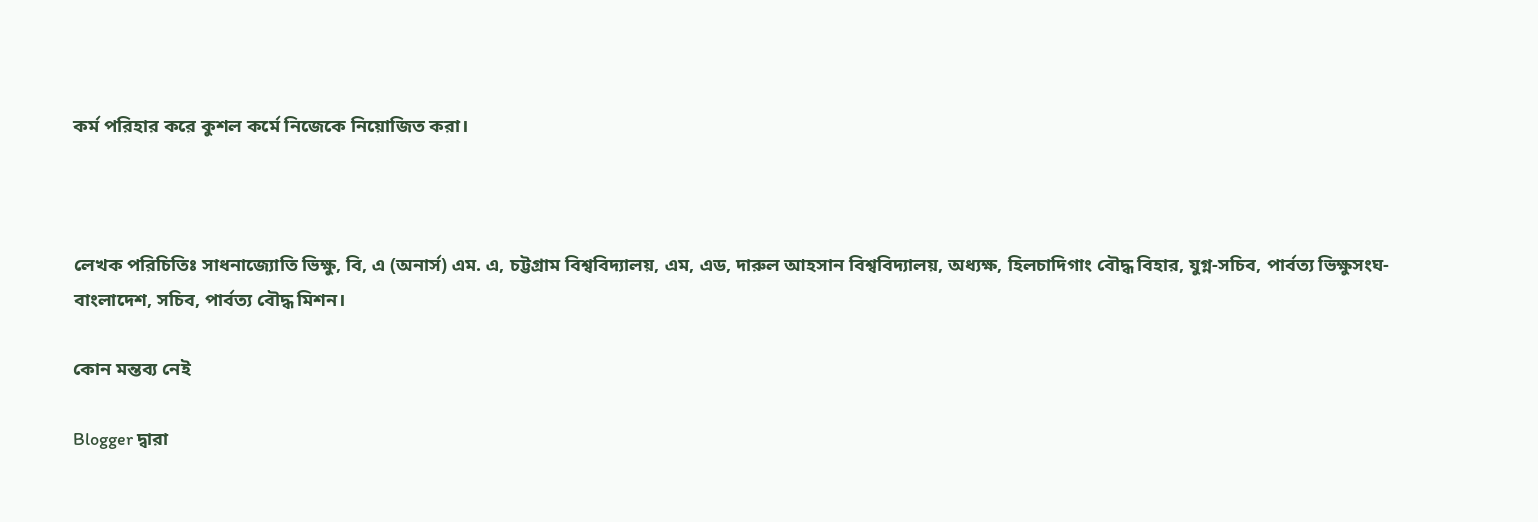কর্ম পরিহার করে কুশল কর্মে নিজেকে নিয়োজিত করা।



লেখক পরিচিতিঃ সাধনাজ্যোতি ভিক্ষু, বি, এ (অনার্স) এম. এ, চট্টগ্রাম বিশ্ববিদ্যালয়, এম, এড, দারুল আহসান বিশ্ববিদ্যালয়, অধ্যক্ষ, হিলচাদিগাং বৌদ্ধ বিহার, যুগ্ন-সচিব, পার্বত্য ভিক্ষুসংঘ- বাংলাদেশ, সচিব, পার্বত্য বৌদ্ধ মিশন।

কোন মন্তব্য নেই

Blogger দ্বারা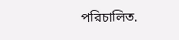পরিচালিত.